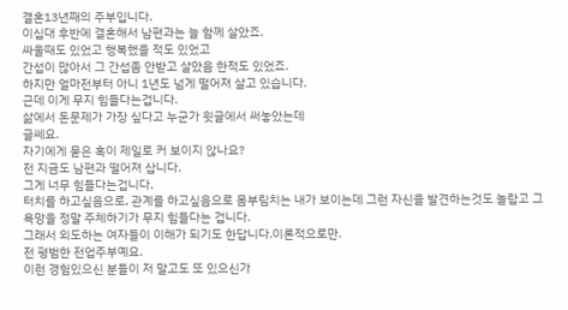결혼13년째의 주부입니다.
이십대 후반에 결혼해서 남편과는 늘 함께 살았죠.
싸울때도 있었고 행복했을 적도 있었고
간섭이 많아서 그 간섭좀 안받고 살았음 한적도 있었죠.
하지만 얼마전부터 아니 1년도 넘게 떨어져 살고 있습니다.
근데 이게 무지 힘들다는겁니다.
삶에서 돈문제가 가장 싶다고 누군가 윗글에서 써놓았는데
글쎄요.
자기에게 묻은 혹이 제일로 커 보이지 않나요?
전 지금도 남편과 떨어져 삽니다.
그게 너무 힘들다는겁니다.
터치를 하고싶음으로, 관계를 하고싶음으로 몸부림치는 내가 보이는데 그런 자신을 발견하는것도 놀랍고 그 욕망을 정말 주체하기가 무지 힘들다는 겁니다.
그래서 외도하는 여자들이 이해가 되기도 한답니다.이론적으로만.
전 평범한 전업주부예요.
이런 경험있으신 분들이 저 말고도 또 있으신가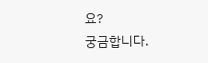요?
궁금합니다.